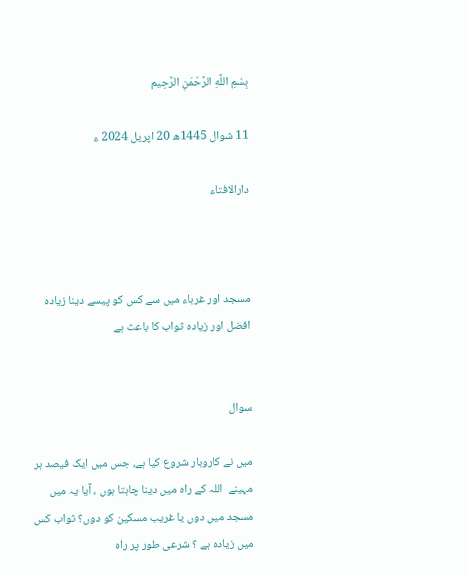بِسْمِ اللَّهِ الرَّحْمَنِ الرَّحِيم

11 شوال 1445ھ 20 اپریل 2024 ء

دارالافتاء



مسجد اور غرباء میں سے کس کو پیسے دینا زیادہ افضل اور زیادہ ثواب کا باعث ہے


سوال

میں نے کاروبار شروع کیا ہے، جس میں ایک فیصد ہر مہینے  اللہ کے راہ میں دینا چاہتا ہوں ، آیا یہ میں مسجد میں دوں یا غریب مسکین کو دوں؟ ثواب کس میں زیادہ ہے ؟ شرعی طور پر راہ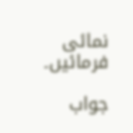نمائی فرمائیں۔

جواب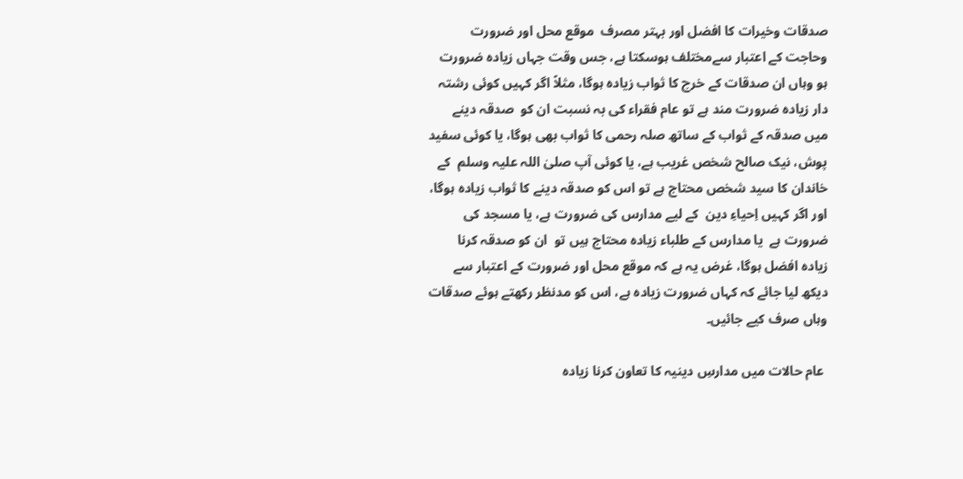صدقات وخیرات کا افضل اور بہتر مصرف  موقع محل اور ضرورت وحاجت کے اعتبار سےمختلف ہوسکتا ہے، جس وقت جہاں زیادہ ضرورت ہو وہاں ان صدقات کے خرچ کا ثواب زیادہ ہوگا، مثلاً اگر کہیں کوئی رشتہ دار زیادہ ضرورت مند ہے تو عام فقراء کی بہ نسبت ان کو  صدقہ دینے میں صدقہ کے ثواب کے ساتھ صلہ رحمی کا ثواب بھی ہوگا، یا کوئی سفید پوش، نیک صالح شخص غریب ہے، یا کوئی آپ صلیٰ اللہ علیہ وسلم  کے خاندان کا سید شخص محتاج ہے تو اس کو صدقہ دینے کا ثواب زیادہ ہوگا، اور اگر کہیں اِحیاءِ دین  کے لیے مدارس کی ضرورت ہے، یا مسجد کی ضرورت ہے  یا مدارس کے طلباء زیادہ محتاج ہیں تو  ان کو صدقہ کرنا زیادہ افضل ہوگا، غرض یہ ہے کہ موقع محل اور ضرورت کے اعتبار سے دیکھ لیا جائے کہ کہاں ضرورت زیادہ ہے، اس کو مدنظر رکھتے ہوئے صدقات وہاں صرف کیے جائیں۔

 عام حالات میں مدارسِ دینیہ کا تعاون کرنا زیادہ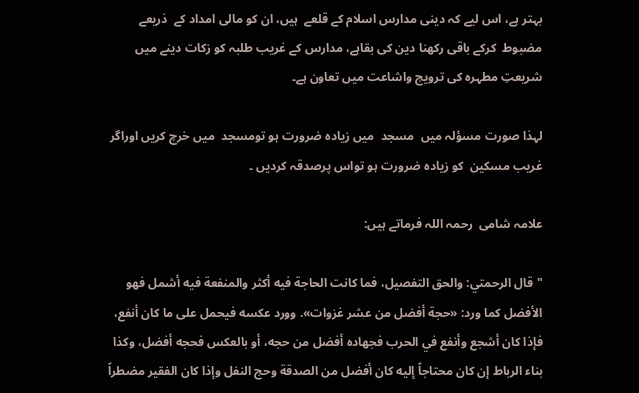بہتر ہے، اس لیے کہ دینی مدارس اسلام کے قلعے  ہیں، ان کو مالی امداد کے  ذریعے مضبوط  کرکے باقی رکھنا دین کی بقاہے، مدارس کے غریب طلبہ کو زکات دینے میں  شریعتِ مطہرہ کی ترویج واشاعت میں تعاون ہے۔

لہذا صورت مسؤلہ میں  مسجد  میں زیادہ ضرورت ہو تومسجد  میں خرچ کریں اوراگر غریب مسکین  کو زیادہ ضرورت ہو تواس پرصدقہ کردیں ۔

علامہ شامی  رحمہ اللہ فرماتے ہیں:

"قال الرحمتي: والحق التفصيل، فما كانت الحاجة فيه أكثر والمنفعة فيه أشمل فهو الأفضل كما ورد: «حجة أفضل من عشر غزوات». وورد عكسه فيحمل على ما كان أنفع، فإذا كان أشجع وأنفع في الحرب فجهاده أفضل من حجه، أو بالعكس فحجه أفضل، وكذا بناء الرباط إن كان محتاجاً إليه كان أفضل من الصدقة وحج النفل وإذا كان الفقير مضطراً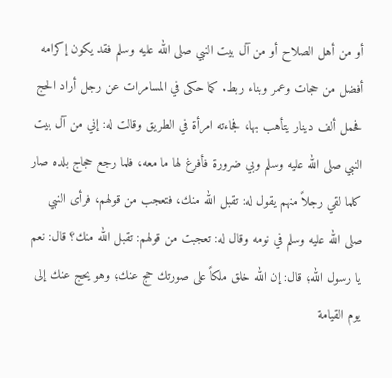أو من أهل الصلاح أو من آل بيت النبي صلى الله عليه وسلم فقد يكون إكرامه أفضل من حجات وعمر وبناء ربط. كما حكى في المسامرات عن رجل أراد الحج فحمل ألف دينار يتأهب بها، فجاءته امرأة في الطريق وقالت له: إني من آل بيت النبي صلى الله عليه وسلم وبي ضرورة فأفرغ لها ما معه، فلما رجع حجاج بلده صار كلما لقي رجلاً منهم يقول له: تقبل الله منك، فتعجب من قولهم، فرأى النبي صلى الله عليه وسلم في نومه وقال له: تعجبت من قولهم: تقبل الله منك؟ قال: نعم يا رسول الله؛ قال: إن الله خلق ملكاً على صورتك حج عنك؛ وهو يحج عنك إلى يوم القيامة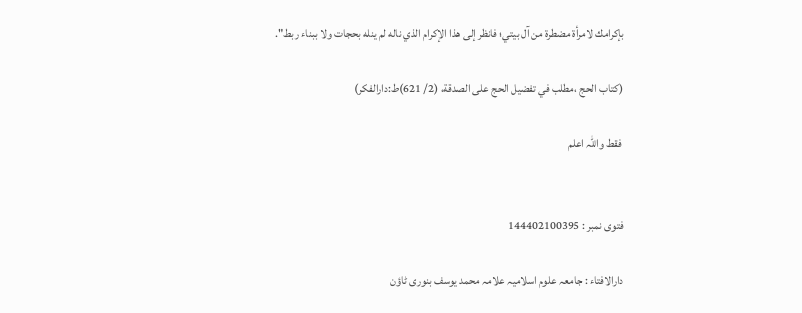بإكرامك لامرأة مضطرة من آل بيتي؛ فانظر إلى هذا الإكرام الذي ناله لم ينله بحجات ولا ببناء ربط".

(کتاب الحج ،مطلب في تفضيل الحج على الصدقة، (2/ 621)ط:دارالفکر)

 فقط واللہ اعلم


فتوی نمبر : 144402100395

دارالافتاء : جامعہ علوم اسلامیہ علامہ محمد یوسف بنوری ٹاؤن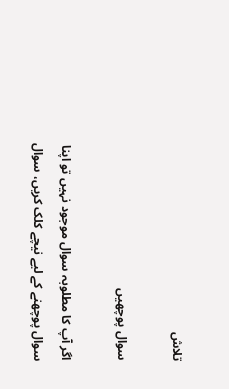تلاش

سوال پوچھیں

اگر آپ کا مطلوبہ سوال موجود نہیں تو اپنا سوال پوچھنے کے لیے نیچے کلک کریں، سوال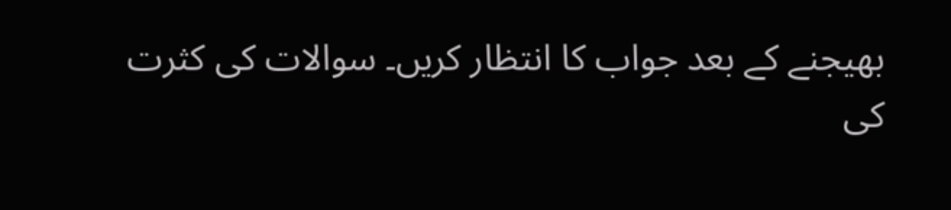بھیجنے کے بعد جواب کا انتظار کریں۔ سوالات کی کثرت کی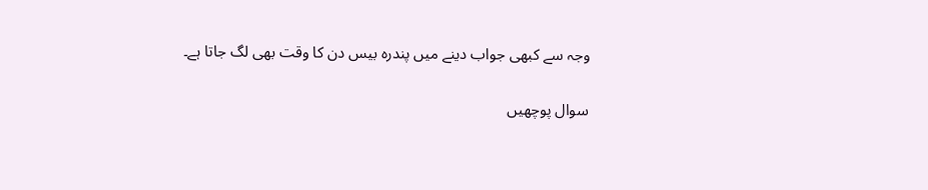وجہ سے کبھی جواب دینے میں پندرہ بیس دن کا وقت بھی لگ جاتا ہے۔

سوال پوچھیں